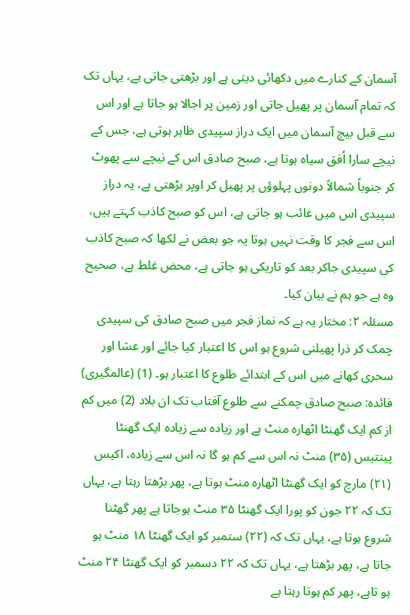آسمان کے کنارے میں دکھائی دیتی ہے اور بڑھتی جاتی ہے، یہاں تک کہ تمام آسمان پر پھیل جاتی اور زمین پر اجالا ہو جاتا ہے اور اس سے قبل بیچ آسمان میں ایک دراز سپیدی ظاہر ہوتی ہے، جس کے نیچے سارا اُفق سیاہ ہوتا ہے، صبح صادق اس کے نیچے سے پھوٹ کر جنوباً شمالاً دونوں پہلوؤں پر پھیل کر اوپر بڑھتی ہے، یہ دراز سپیدی اس میں غائب ہو جاتی ہے، اس کو صبح کاذب کہتے ہیں، اس سے فجر کا وقت نہیں ہوتا یہ جو بعض نے لکھا کہ صبح کاذب کی سپیدی جاکر بعد کو تاریکی ہو جاتی ہے، محض غلط ہے، صحیح وہ ہے جو ہم نے بیان کیا۔
مسئلہ ۲: مختار یہ ہے کہ نماز فجر میں صبح صادق کی سپیدی چمک کر ذرا پھیلنی شروع ہو اس کا اعتبار کیا جائے اور عشا اور سحری کھانے میں اس کے ابتدائے طلوع کا اعتبار ہو۔ (1) (عالمگیری)
فائدہ: صبح صادق چمکنے سے طلوع آفتاب تک ان بلاد (2) میں کم از کم ایک گھنٹا اٹھارہ منٹ ہے اور زیادہ سے زیادہ ایک گھنٹا پینتیس (۳۵) منٹ نہ اس سے کم ہو گا نہ اس سے زیادہ، اکیس (۲۱) مارچ کو ایک گھنٹا اٹھارہ منٹ ہوتا ہے، پھر بڑھتا رہتا ہے، یہاں تک کہ ۲۲ جون کو پورا ایک گھنٹا ۳۵ منٹ ہوجاتا ہے پھر گھٹنا شروع ہوتا ہے، یہاں تک کہ (۲۲) ستمبر کو ایک گھنٹا ۱۸ منٹ ہو جاتا ہے، پھر بڑھتا ہے، یہاں تک کہ ۲۲ دسمبر کو ایک گھنٹا ۲۴ منٹ ہو تاہے، پھر کم ہوتا رہتا ہے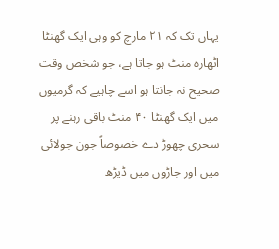یہاں تک کہ ۲۱ مارچ کو وہی ایک گھنٹا اٹھارہ منٹ ہو جاتا ہے، جو شخص وقت صحیح نہ جانتا ہو اسے چاہيے کہ گرمیوں میں ایک گھنٹا ۴۰ منٹ باقی رہنے پر سحری چھوڑ دے خصوصاً جون جولائی میں اور جاڑوں میں ڈیڑھ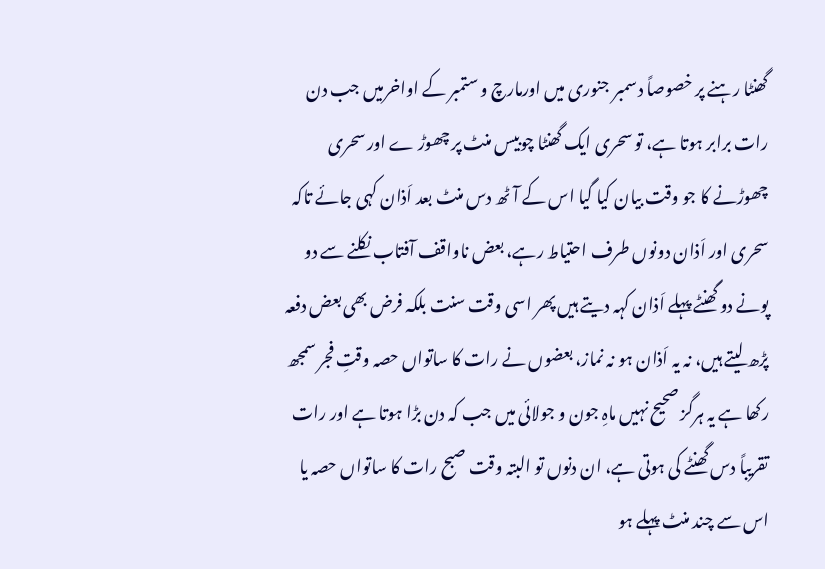گھنٹا رہنے پر خصوصاً دسمبر جنوری میں اورمارچ و ستمبر کے اواخرمیں جب دن رات برابر ہوتا ہے، تو سحری ایک گھنٹا چوبيس منٹ پر چھوڑ ے اور سحری چھوڑنے کا جو وقت بیان کیا گیا اس کے آٹھ دس منٹ بعد اَذان کہی جائے تاکہ سحری اور اَذان دونوں طرف احتیاط رہے، بعض ناواقف آفتاب نکلنے سے دو پونے دو گھنٹے پہلے اَذان کہہ دیتے ہیں پھر اسی وقت سنت بلکہ فرض بھی بعض دفعہ پڑھ لیتے ہیں، نہ یہ اَذان ہو نہ نماز، بعضوں نے رات کا ساتواں حصہ وقتِ فجر سمجھ رکھا ہے یہ ہرگز صحیح نہیں ماہِ جون و جولائی میں جب کہ دن بڑا ہوتا ہے اور رات تقریباً دس گھنٹے کی ہوتی ہے، ان دنوں تو البتہ وقت صبح رات کا ساتواں حصہ یا اس سے چند منٹ پہلے ہو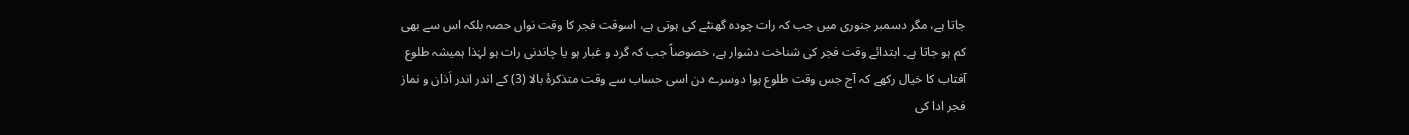جاتا ہے، مگر دسمبر جنوری میں جب کہ رات چودہ گھنٹے کی ہوتی ہے، اسوقت فجر کا وقت نواں حصہ بلکہ اس سے بھی کم ہو جاتا ہے۔ ابتدائے وقت فجر کی شناخت دشوار ہے، خصوصاً جب کہ گرد و غبار ہو یا چاندنی رات ہو لہٰذا ہمیشہ طلوع آفتاب کا خیال رکھے کہ آج جس وقت طلوع ہوا دوسرے دن اسی حساب سے وقت متذکرۂ بالا (3) کے اندر اندر اَذان و نماز فجر ادا کی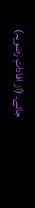جائے۔ (از افاداتِ رضویہ)